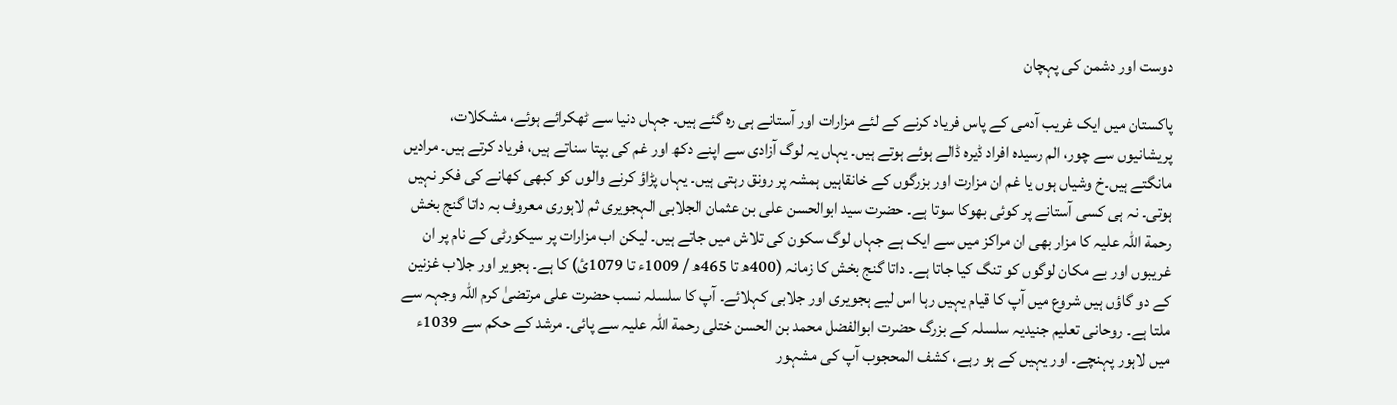دوست اور دشمن کی پہچان

پاکستان میں ایک غریب آدمی کے پاس فریاد کرنے کے لئے مزارات اور آستانے ہی رہ گئے ہیں۔ جہاں دنیا سے ٹھکرائے ہوئے، مشکلات، پریشانیوں سے چور، الم رسیدہ افراد ڈیرہ ڈالے ہوئے ہوتے ہیں۔ یہاں یہ لوگ آزادی سے اپنے دکھ اور غم کی بپتا سناتے ہیں، فریاد کرتے ہیں۔ مرادیں مانگتے ہیں۔خ وشیاں ہوں یا غم ان مزارت اور بزرگوں کے خانقاہیں ہمشہ پر رونق رہتی ہیں۔ یہاں پڑاؤ کرنے والوں کو کبھی کھانے کی فکر نہیں ہوتی۔ نہ ہی کسی آستانے پر کوئی بھوکا سوتا ہے۔ حضرت سید ابوالحسن علی بن عثمان الجلابی الہجویری ثم لاہوری معروف بہ داتا گنج بخش رحمة اللہ علیہ کا مزار بھی ان مراکز میں سے ایک ہے جہاں لوگ سکون کی تلاش میں جاتے ہیں۔ لیکن اب مزارات پر سیکورٹی کے نام پر ان غریبوں اور بے مکان لوگوں کو تنگ کیا جاتا ہے۔ داتا گنج بخش کا زمانہ (400ھ تا 465ھ / 1009ء تا 1079ئ) کا ہے۔ ہجویر اور جلاب غزنین کے دو گاؤں ہیں شروع میں آپ کا قیام یہیں رہا اس لیے ہجویری اور جلابی کہلائے۔ آپ کا سلسلہ نسب حضرت علی مرتضیٰ کرم اللہ وجہہ سے ملتا ہے۔ روحانی تعلیم جنیدیہ سلسلہ کے بزرگ حضرت ابوالفضل محمد بن الحسن ختلی رحمة اللہ علیہ سے پائی۔ مرشد کے حکم سے 1039ء میں لاہور پہنچے۔ اور یہیں کے ہو رہے، کشف المحجوب آپ کی مشہور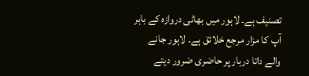تصنیف ہے۔ لاہور میں بھاٹی دروازہ کے باہر آپ کا مزار مرجع خلائق ہے۔ لاہور جانے والے داتا دربار پر حاضری ضرور دیتے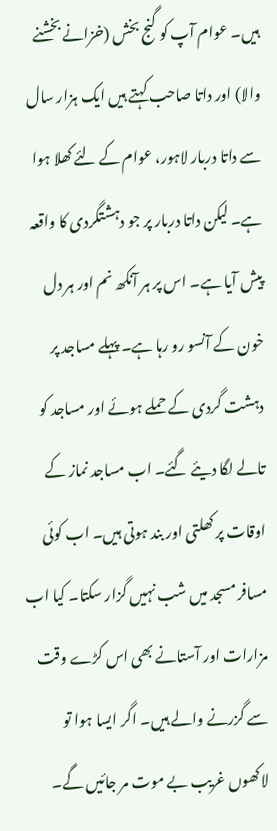ہیں۔ عوام آپ کو گنج بخش (خزانے بخشنے والا) اور داتا صاحب کہتے ہیں ایک ہزار سال سے داتا دربار لاہور، عوام کے لئے کھلا ہوا ہے۔ لیکن داتا دربار پر جو دہشتگردی کا واقعہ پیش آیا ہے۔ اس پر ہر آنکھ نم اور ہر دل خون کے آنسو رو رہا ہے۔ پہلے مساجد پر دہشت گردی کے حملے ہوئے اور مساجد کو تالے لگا دیئے گئے۔ اب مساجد نماز کے اوقات پر کھلتی اور بند ہوتی ہیں۔ اب کوئی مسافر مسجد میں شب نہیں گزار سکتا۔ کیا اب مزارات اور آستانے بھی اس کڑے وقت سے گزرنے والے ہیں۔ اگر ایسا ہوا تو لاکھوں غریب بے موت مر جائیں گے۔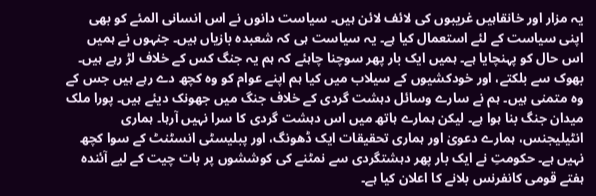یہ مزار اور خانقاہیں غریبوں کی لائف لائن ہیں۔ سیاست دانوں نے اس انسانی المئے کو بھی اپنی سیاست کے لئے استعمال کیا ہے۔ یہ سیاست ہی کہ شعبدہ بازیاں ہیں۔ جنہوں نے ہمیں اس حال کو پہنچایا ہے۔ ہمیں ایک بار پھر سوچنا چاہئے کہ ہم یہ جنگ کس کے خلاف لڑ رہے ہیں۔ بھوک سے بلکتے، اور خودکشیوں کے سیلاب میں کیا ہم اپنے عوام کو وہ کچھ دے رہے ہیں جس کے وہ متمنی ہیں۔ ہم نے سارے وسائل دہشت گردی کے خلاف جنگ میں جھونک دیئے ہیں۔ پورا ملک میدان جنگ بنا ہوا ہے۔ لیکن ہمارے ہاتھ میں اس دہشت گردی کا سرا نہیں آرہا۔ ہماری انٹیلیجنس، ہمارے دعویٰ اور ہماری تحقیقات ایک ڈھونگ، اور پبلیسٹی انسٹنٹ کے سوا کچھ نہیں ہے۔ حکومتِ نے ایک بار پھر دہشتگردی سے نمٹنے کی کوششوں پر بات چیت کے لیے آئندہ ہفتے قومی کانفرنس بلانے کا اعلان کیا ہے۔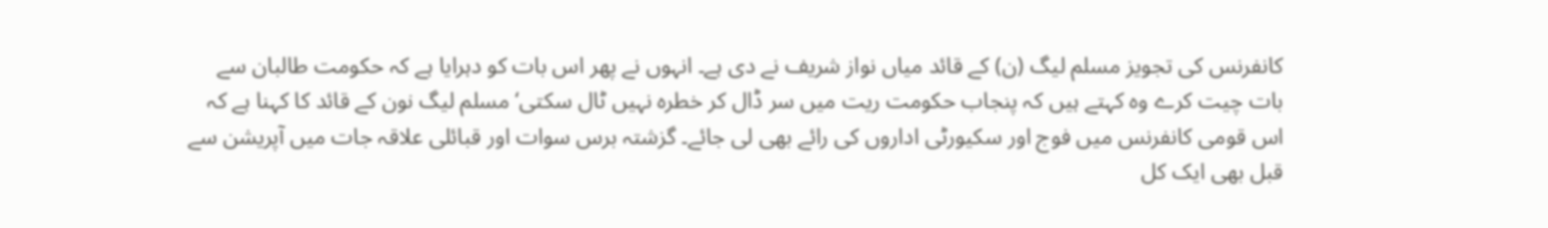کانفرنس کی تجویز مسلم لیگ (ن) کے قائد میاں نواز شریف نے دی ہے۔ انہوں نے پھر اس بات کو دہرایا ہے کہ حکومت طالبان سے بات چیت کرے وہ کہتے ہیں کہ پنجاب حکومت ریت میں سر ڈال کر خطرہ نہیں ٹال سکتی‘ مسلم لیگ نون کے قائد کا کہنا ہے کہ اس قومی کانفرنس میں فوج اور سکیورٹی اداروں کی رائے بھی لی جائے۔ گزشتہ برس سوات اور قبائلی علاقہ جات میں آپریشن سے قبل بھی ایک کل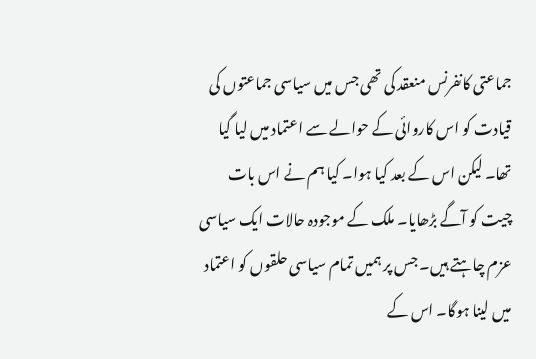جماعتی کانفرنس منعقد کی تھی جس میں سیاسی جماعتوں کی قیادت کو اس کاروائی کے حوالے سے اعتماد میں لیا گیا تھا۔ لیکن اس کے بعد کیا ہوا۔ کیا ہم نے اس بات چیت کو آگے بڑھایا۔ ملک کے موجودہ حالات ایک سیاسی عزم چاہتے ہیں۔ جس پر ہمیں تمام سیاسی حلقوں کو اعتماد میں لینا ہوگا۔ اس کے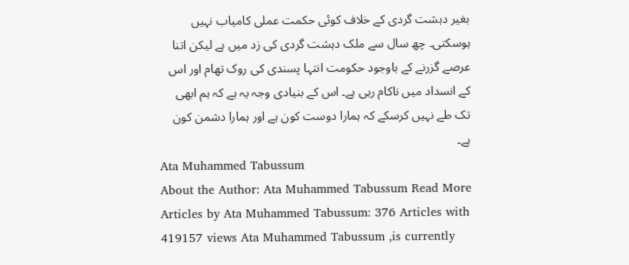بغیر دہشت گردی کے خلاف کوئی حکمت عملی کامیاب نہیں ہوسکتی۔ چھ سال سے ملک دہشت گردی کی زد میں ہے لیکن اتنا عرصے گزرنے کے باوجود حکومت انتہا پسندی کی روک تھام اور اس کے انسداد میں ناکام رہی ہے۔ اس کے بنیادی وجہ یہ ہے کہ ہم ابھی تک طے نہیں کرسکے کہ ہمارا دوست کون ہے اور ہمارا دشمن کون ہے۔
Ata Muhammed Tabussum
About the Author: Ata Muhammed Tabussum Read More Articles by Ata Muhammed Tabussum: 376 Articles with 419157 views Ata Muhammed Tabussum ,is currently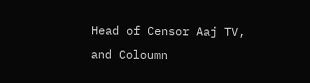Head of Censor Aaj TV, and Coloumn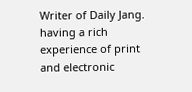Writer of Daily Jang. having a rich experience of print and electronic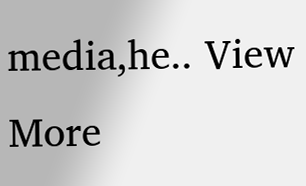media,he.. View More